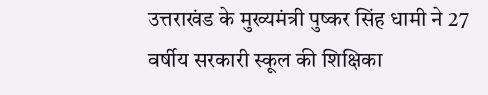उत्तराखंड के मुख्यमंत्री पुष्कर सिंह धामी ने 27 वर्षीय सरकारी स्कूल की शिक्षिका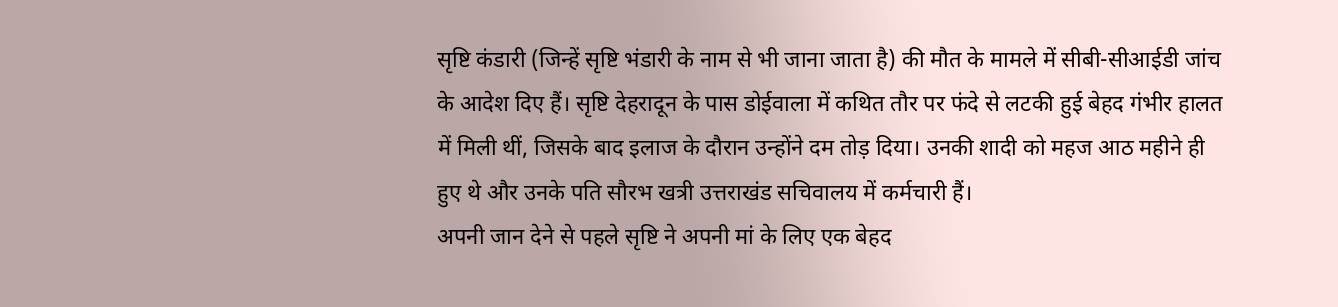सृष्टि कंडारी (जिन्हें सृष्टि भंडारी के नाम से भी जाना जाता है) की मौत के मामले में सीबी-सीआईडी जांच के आदेश दिए हैं। सृष्टि देहरादून के पास डोईवाला में कथित तौर पर फंदे से लटकी हुई बेहद गंभीर हालत में मिली थीं, जिसके बाद इलाज के दौरान उन्होंने दम तोड़ दिया। उनकी शादी को महज आठ महीने ही हुए थे और उनके पति सौरभ खत्री उत्तराखंड सचिवालय में कर्मचारी हैं।
अपनी जान देने से पहले सृष्टि ने अपनी मां के लिए एक बेहद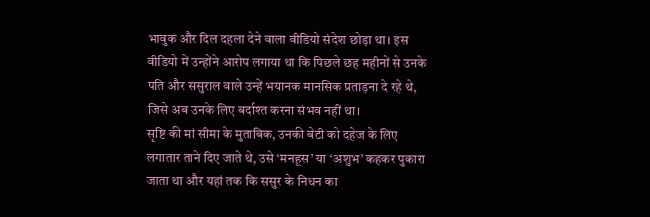भावुक और दिल दहला देने वाला वीडियो संदेश छोड़ा था। इस वीडियो में उन्होंने आरोप लगाया था कि पिछले छह महीनों से उनके पति और ससुराल वाले उन्हें भयानक मानसिक प्रताड़ना दे रहे थे, जिसे अब उनके लिए बर्दाश्त करना संभव नहीं था।
सृष्टि की मां सीमा के मुताबिक, उनकी बेटी को दहेज के लिए लगातार ताने दिए जाते थे, उसे ‘मनहूस’ या ‘अशुभ’ कहकर पुकारा जाता था और यहां तक कि ससुर के निधन का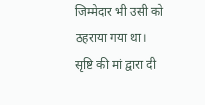जिम्मेदार भी उसी को ठहराया गया था।
सृष्टि की मां द्वारा दी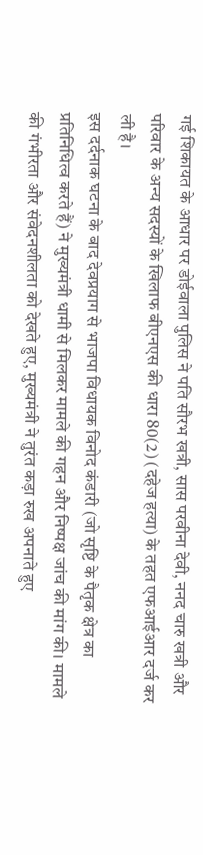गई शिकायत के आधार पर डोईवाला पुलिस ने पति सौरभ खत्री, सास परवीना देवी, ननद चारु खत्री और परिवार के अन्य सदस्यों के खिलाफ बीएनएस की धारा 80(2) (दहेज हत्या) के तहत एफआईआर दर्ज कर ली है।
इस दर्दनाक घटना के बाद देवप्रयाग से भाजपा विधायक विनोद कंडारी (जो सृष्टि के पैतृक क्षेत्र का प्रतिनिधित्व करते हैं) ने मुख्यमंत्री धामी से मिलकर मामले की गहन और निष्पक्ष जांच की मांग की। मामले की गंभीरता और संवेदनशीलता को देखते हुए, मुख्यमंत्री ने तुरंत कड़ा रुख अपनाते हुए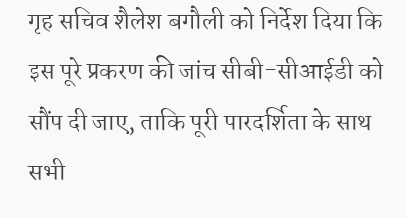गृह सचिव शैलेश बगौली को निर्देश दिया कि इस पूरे प्रकरण की जांच सीबी-सीआईडी को सौंप दी जाए, ताकि पूरी पारदर्शिता के साथ सभी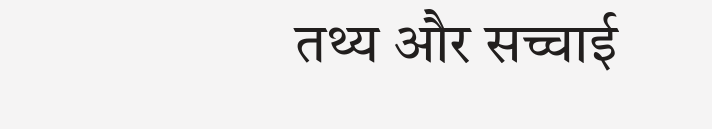तथ्य और सच्चाई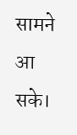सामने आ सके।